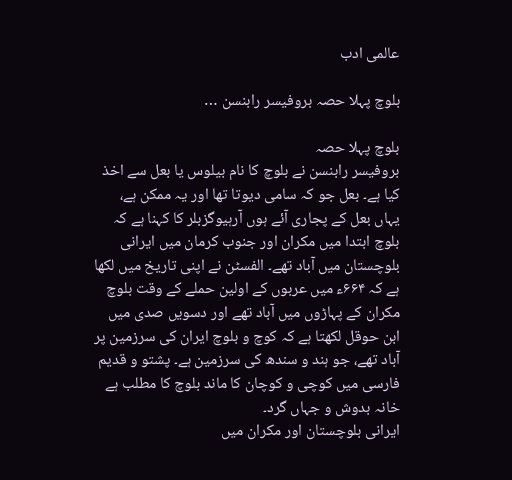عالمی ادب

بلوچ پہلا حصہ بروفیسر رابنسن …

بلوچ پہلا حصہ
بروفیسر رابنسن نے بلوچ کا نام بیلوس یا بعل سے اخذ کیا ہے۔ بعل جو کہ سامی دیوتا تھا اور یہ ممکن ہے، یہاں بعل کے پجاری آئے ہوں آرہیوگزبلر کا کہنا ہے کہ بلوچ ابتدا میں مکران اور جنوب کرمان میں ایرانی بلوچستان میں آباد تھے۔ الفسٹن نے اپنی تاریخ میں لکھا ہے کہ ۶۶۴ء میں عربوں کے اولین حملے کے وقت بلوچ مکران کے پہاڑوں میں آباد تھے اور دسویں صدی میں ابن حوقل لکھتا ہے کہ کوچ و بلوچ ایران کی سرزمین پر آباد تھے، جو ہند و سندھ کی سرزمین ہے۔ پشتو و قدیم فارسی میں کوچی و کوچان کا ماند بلوچ کا مطلب ہے خانہ بدوش و جہاں گرد۔
ایرانی بلوچستان اور مکران میں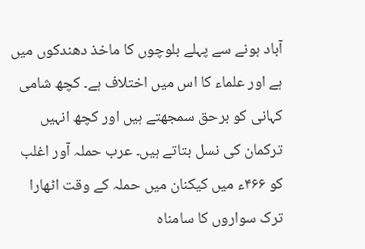آباد ہونے سے پہلے بلوچوں کا ماخذ دھندکوں میں ہے اور علماء کا اس میں اختلاف ہے۔ کچھ شامی کہانی کو برحق سمجھتے ہیں اور کچھ انہیں ترکمان کی نسل بتاتے ہیں۔ عرب حملہ آور اغلب کو ۴۶۶ء میں کیکنان میں حملہ کے وقت اٹھارا ترک سواروں کا سامناہ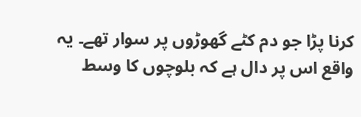کرنا پڑا جو دم کٹے گھوڑوں پر سوار تھے۔ یہ واقع اس پر دال ہے کہ بلوچوں کا وسط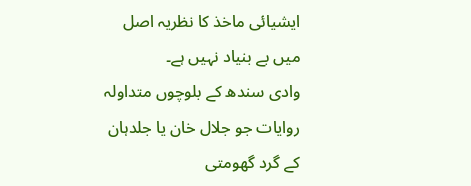ایشیائی ماخذ کا نظریہ اصل میں بے بنیاد نہیں ہے۔
وادی سندھ کے بلوچوں متداولہ روایات جو جلال خان یا جلدہان کے گرد گھومتی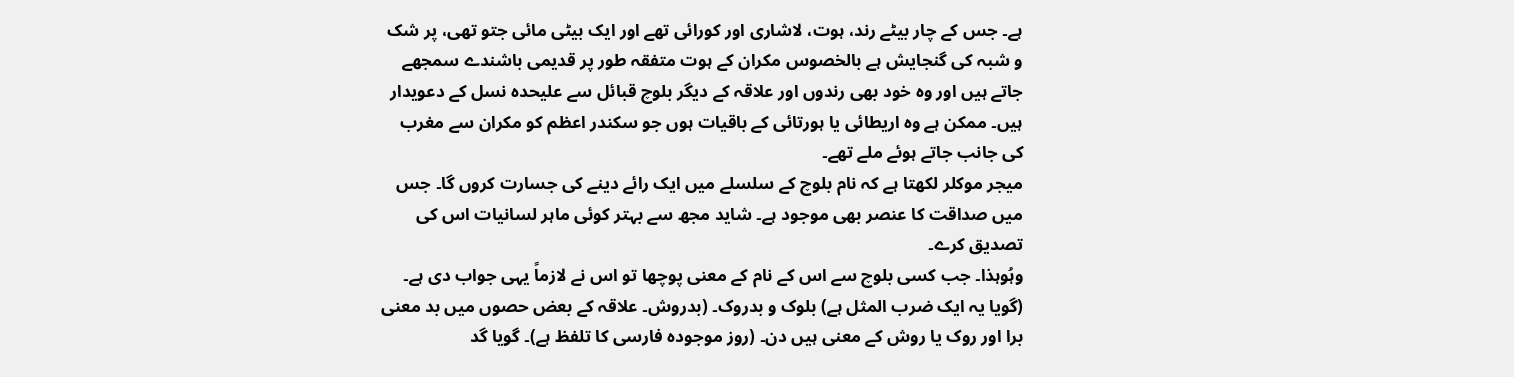ہے۔ جس کے چار بیٹے رند، ہوت، لاشاری اور کورائی تھے اور ایک بیٹی مائی جتو تھی، پر شک و شبہ کی گنجایش ہے بالخصوس مکران کے ہوت متفقہ طور پر قدیمی باشندے سمجھے جاتے ہیں اور وہ خود بھی رندوں اور علاقہ کے دیگر بلوچ قبائل سے علیحدہ نسل کے دعویدار ہیں۔ ممکن ہے وہ اریطائی یا ہورتائی کے باقیات ہوں جو سکندر اعظم کو مکران سے مغرب کی جانب جاتے ہوئے ملے تھے۔
میجر موکلر لکھتا ہے کہ نام بلوچ کے سلسلے میں ایک رائے دینے کی جسارت کروں گا۔ جس میں صداقت کا عنصر بھی موجود ہے۔ شاید مجھ سے بہتر کوئی ماہر لسانیات اس کی تصدیق کرے۔
وہُوہذا۔ جب کسی بلوچ سے اس کے نام کے معنی پوچھا تو اس نے لازماً یہی جواب دی ہے۔ (گویا یہ ایک ضرب المثل ہے) بلوک و بدروک۔ (بدروش۔ علاقہ کے بعض حصوں میں بد معنی برا اور روک یا روش کے معنی ہیں دن۔ (روز موجودہ فارسی کا تلفظ ہے)۔ گویا گد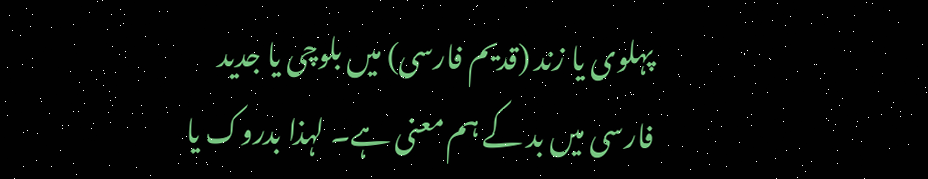پہلوی یا زند (قدیم فارسی) میں بلوچی یا جدید فارسی میں بد کے ہم معنی ہے۔ لہذا بدروک یا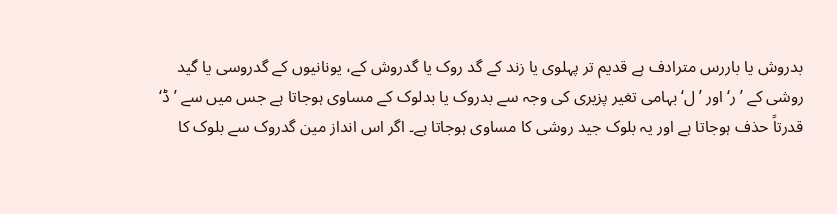بدروش یا باررس مترادف ہے قدیم تر پہلوی یا زند کے گد روک یا گدروش کے، یونانیوں کے گدروسی یا گید روشی کے ’ر‘ اور ’ل‘ بہامی تغیر پزیری کی وجہ سے بدروک یا بدلوک کے مساوی ہوجاتا ہے جس میں سے ’ڈ‘ قدرتاً حذف ہوجاتا ہے اور یہ بلوک جید روشی کا مساوی ہوجاتا ہے۔ اگر اس انداز مین گدروک سے بلوک کا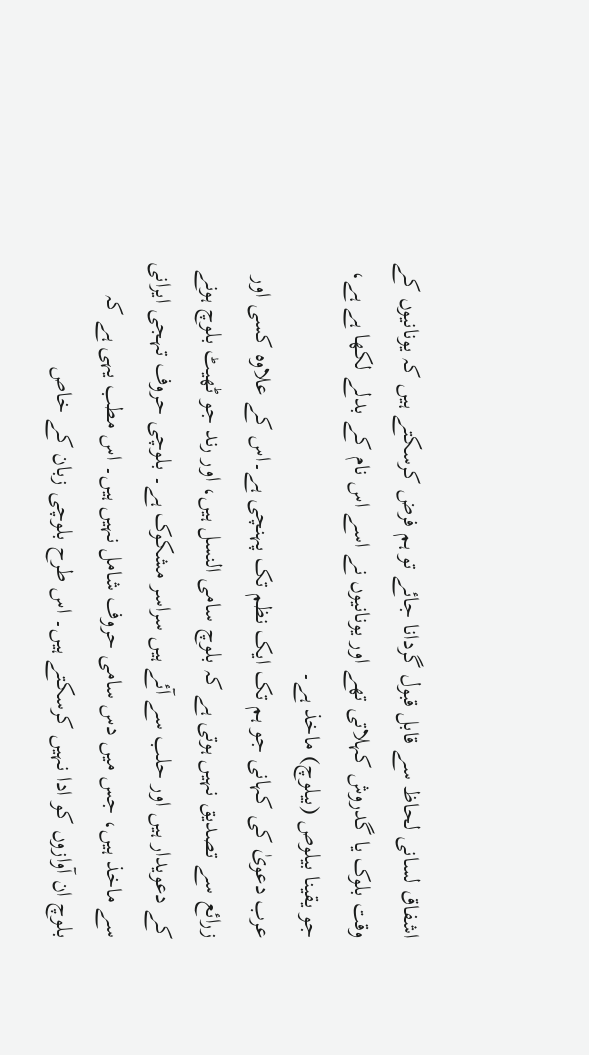اشفاق لسانی لحاظ سے قابل قبول گردانا جائے تو ہم فرض کرسکتے ہیں کہ یونانیوں کے وقت بلوک یا گدروش کہلاتی تھے اور یونانیوں نے اسے اس نام کے بدلے لکھا ہے ہے، جو یقینا بیلوص (بیلوچ) ماخذ ہے۔
عرب دعویٰ کی کہانی جو ہم تک ایک نظم تک پہنچی ہے۔اس کے علاوہ کسی اور زرائع سے تصدیق نہیں ہوتی ہے کہ بلوچ سامی النسل ہیں، اور رند جو ٹھیٹ بلوچ ہونے کے دعویدار ہیں اور حلب سے آئے ہیں سراسر مشکوک ہے۔ بلوچی حروف تہجی ایرانی سے ماخذ ہیں، جس میں دس سامی حروف شامل نہیں ہیں۔ اس مطب یہی ہے کہ بلوچ ان آوازوں کو ادا نہیں کرسکتے ہیں۔ اس طرح بلوچی زبان کے خاص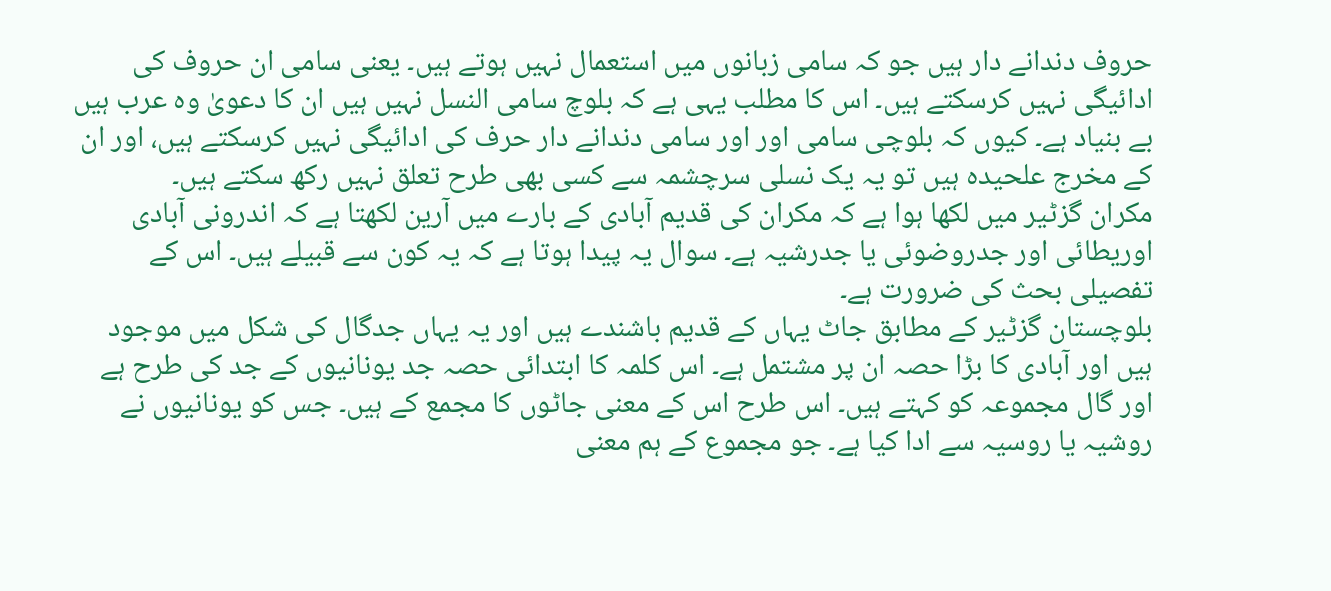حروف دندانے دار ہیں جو کہ سامی زبانوں میں استعمال نہیں ہوتے ہیں۔ یعنی سامی ان حروف کی ادائیگی نہیں کرسکتے ہیں۔ اس کا مطلب یہی ہے کہ بلوچ سامی النسل نہیں ہیں ان کا دعویٰ وہ عرب ہیں بے بنیاد ہے۔ کیوں کہ بلوچی سامی اور اور سامی دندانے دار حرف کی ادائیگی نہیں کرسکتے ہیں، اور ان کے مخرج علحیدہ ہیں تو یہ یک نسلی سرچشمہ سے کسی بھی طرح تعلق نہیں رکھ سکتے ہیں۔
مکران گزٹیر میں لکھا ہوا ہے کہ مکران کی قدیم آبادی کے بارے میں آرین لکھتا ہے کہ اندرونی آبادی اوریطائی اور جدروضوئی یا جدرشیہ ہے۔ سوال یہ پیدا ہوتا ہے کہ یہ کون سے قبیلے ہیں۔ اس کے تفصیلی بحث کی ضرورت ہے۔
بلوچستان گزٹیر کے مطابق جاٹ یہاں کے قدیم باشندے ہیں اور یہ یہاں جدگال کی شکل میں موجود ہیں اور آبادی کا بڑا حصہ ان پر مشتمل ہے۔ اس کلمہ کا ابتدائی حصہ جد یونانیوں کے جد کی طرح ہے اور گال مجموعہ کو کہتے ہیں۔ اس طرح اس کے معنی جاٹوں کا مجمع کے ہیں۔ جس کو یونانیوں نے روشیہ یا روسیہ سے ادا کیا ہے۔ جو مجموع کے ہم معنی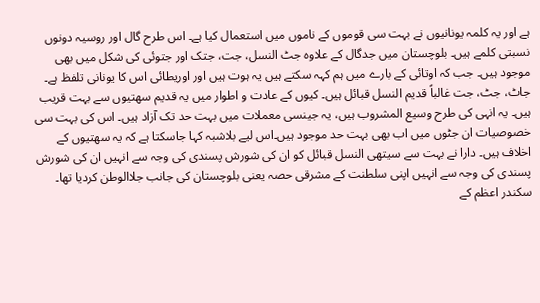ہے اور یہ کلمہ یونانیوں نے بہت سی قوموں کے ناموں میں استعمال کیا ہے۔ اس طرح گال اور روسیہ دونوں نسبتی کلمے ہیں۔ بلوچستان میں جدگال کے علاوہ جٹ النسل، جت، جتک اور جتوئی کی شکل میں بھی موجود ہیں۔ جب کہ اوتائی کے بارے میں ہم کہہ سکتے ہیں یہ ہوت ہیں اور اوریطائی اس کا یونانی تلفظ ہے۔
جاٹ، جٹ، جت غالباً قدیم النسل قبائل ہیں۔ کیوں کے عادت و اطوار میں یہ قدیم سھتیوں سے بہت قریب ہیں۔ یہ انہی کی طرح وسیع المشروب ہیں، یہ جینسی معملات میں بہت حد تک آزاد ہیں۔ اس کی بہت سی خصوصیات ان جٹوں میں اب بھی بہت حد موجود ہیں۔اس لیے بلاشبہ کہا جاسکتا ہے کہ یہ سھتیوں کے اخلاف ہیں۔ دارا نے بہت سے سیتھی النسل قبائل کو ان کی شورش پسندی کی وجہ سے انہیں ان کی شورش پسندی کی وجہ سے انہیں اپنی سلطنت کے مشرقی حصہ یعنی بلوچستان کی جانب جلاالوطن کردیا تھا۔ سکندر اعظم کے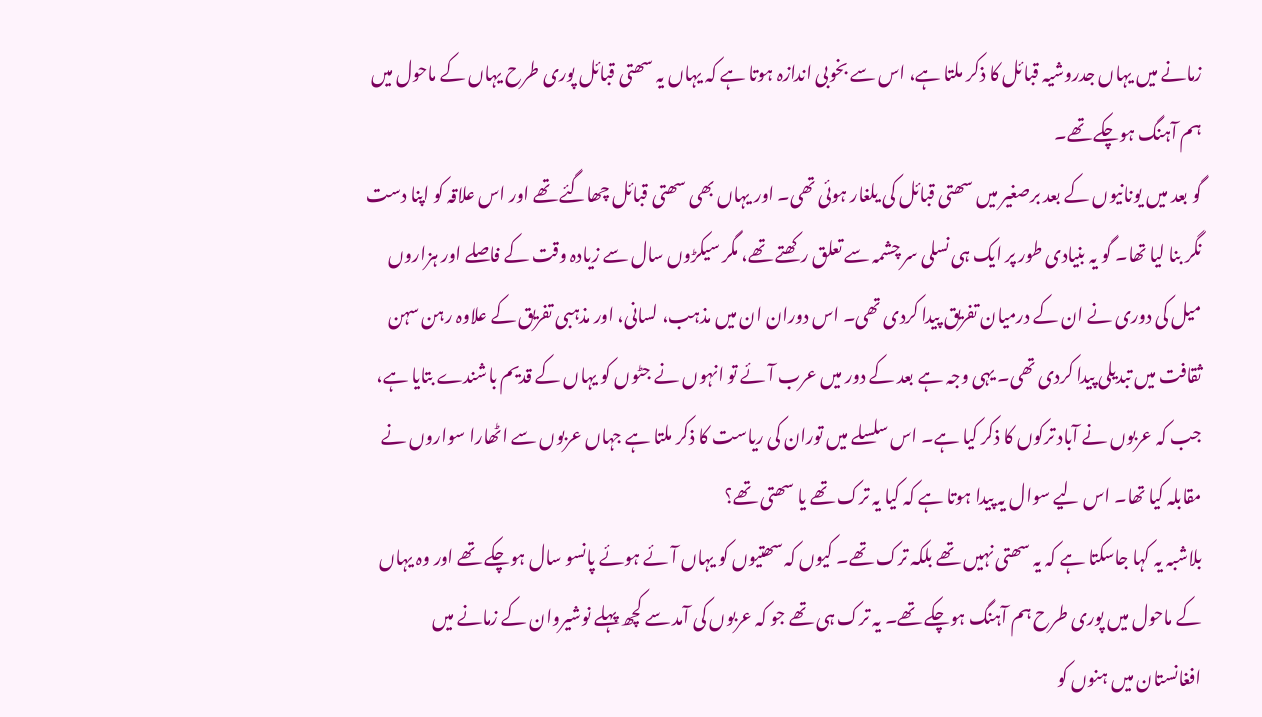زمانے میں یہاں جدروشیہ قبائل کا ذکر ملتا ہے، اس سے بخوبی اندازہ ہوتا ہے کہ یہاں یہ سھتی قبائل پوری طرح یہاں کے ماحول میں ہم آہنگ ہوچکے تھے۔
گو بعد میں یونانیوں کے بعد برصغیر میں سھتی قبائل کی یلغار ہوئی تھی۔ اور یہاں بھی سھتی قبائل چھاگئے تھے اور اس علاقہ کو اپنا دست نگر بنا لیا تھا۔ گو یہ بنیادی طور پر ایک ہی نسلی سر چشمہ سے تعلق رکھتے تھے، مگر سیکڑوں سال سے زیادہ وقت کے فاصلے اور ہزاروں میل کی دوری نے ان کے درمیان تفریق پیدا کردی تھی۔ اس دوران ان میں مذہب، لسانی، اور مذہبی تفریق کے علاوہ رہن سہن ثقافت میں تبدیلی پیدا کردی تھی۔ یہی وجہ ہے بعد کے دور میں عرب آئے تو انہوں نے جٹوں کو یہاں کے قدیم باشندے بتایا ہے، جب کہ عربوں نے آباد ترکوں کا ذکر کیا ہے۔ اس سلسلے میں توران کی ریاست کا ذکر ملتا ہے جہاں عربوں سے اٹھارا سواروں نے مقابلہ کیا تھا۔ اس لیے سوال یہ پیدا ہوتا ہے کہ کیا یہ ترک تھے یا سھتی تھے؟
بلاشبہ یہ کہا جاسکتا ہے کہ یہ سھتی نہیں تھے بلکہ ترک تھے۔ کیوں کہ سھتیوں کو یہاں آئے ہوئے پانسو سال ہوچکے تھے اور وہ یہاں کے ماحول میں پوری طرح ہم آہنگ ہوچکے تھے۔ یہ ترک ہی تھے جو کہ عربوں کی آمد سے کچھ پہلے نوشیروان کے زمانے میں افغانستان میں ہنوں کو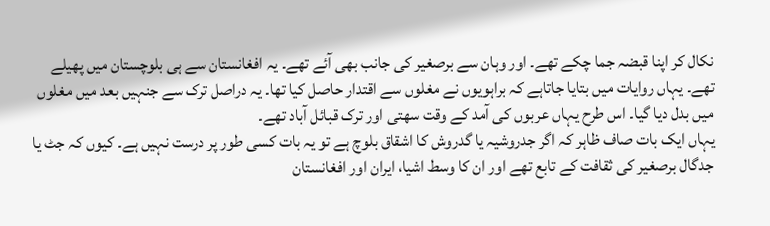نکال کر اپنا قبضہ جما چکے تھے۔ اور وہان سے برصغیر کی جانب بھی آئے تھے۔ یہ افغانستان سے ہی بلوچستان میں پھیلے تھے۔ یہاں روایات میں بتایا جاتاہے کہ براہویوں نے مغلوں سے اقتدار حاصل کیا تھا۔ یہ دراصل ترک سے جنہیں بعد میں مغلوں میں بدل دیا گیا۔ اس طرح یہاں عربوں کی آمد کے وقت سھتی اور ترک قبائل آباد تھے۔
یہاں ایک بات صاف ظاہر کہ اگر جدروشیہ یا گدروش کا اشقاق بلوچ ہے تو یہ بات کسی طور پر درست نہیں ہے۔ کیوں کہ جٹ یا جدگال برصغیر کی ثقافت کے تابع تھے اور ان کا وسط اشیا، ایران اور افغانستان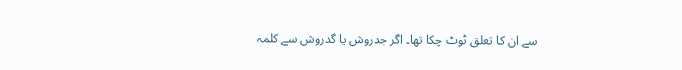سے ان کا تعلق ٹوٹ چکا تھا۔ اگر جدروش یا گدروش سے کلمہ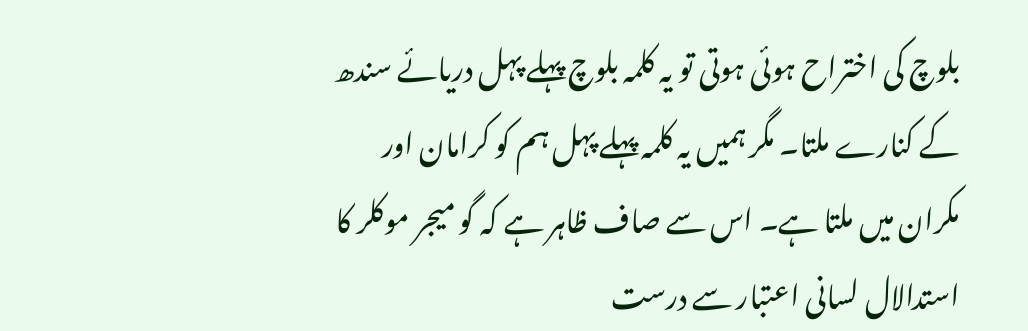بلوچ کی اختراح ہوئی ہوتی تو یہ کلمہ بلوچ پہلے پہل دریائے سندھ کے کنارے ملتا۔ مگر ہمیں یہ کلمہ پہلے پہل ہم کو کرامان اور مکران میں ملتا ہے۔ اس سے صاف ظاہر ہے کہ گو میجر موکلر کا استدالال لسانی اعتبار سے درست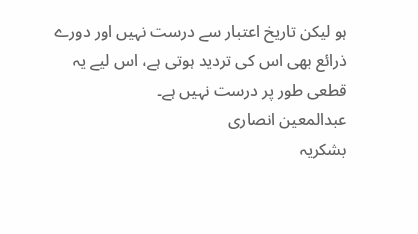ہو لیکن تاریخ اعتبار سے درست نہیں اور دورے ذرائع بھی اس کی تردید ہوتی ہے، اس لیے یہ قطعی طور پر درست نہیں ہے۔
عبدالمعین انصاری
بشکریہ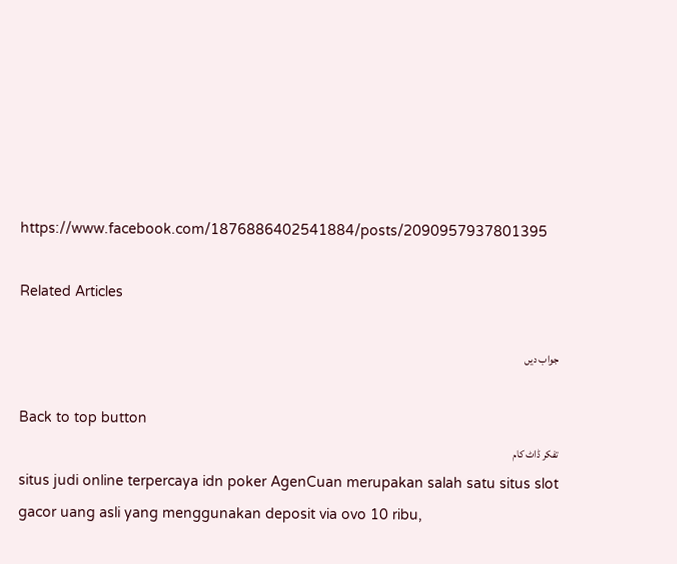https://www.facebook.com/1876886402541884/posts/2090957937801395

Related Articles

جواب دیں

Back to top button
تفکر ڈاٹ کام
situs judi online terpercaya idn poker AgenCuan merupakan salah satu situs slot gacor uang asli yang menggunakan deposit via ovo 10 ribu,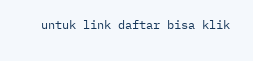untuk link daftar bisa klik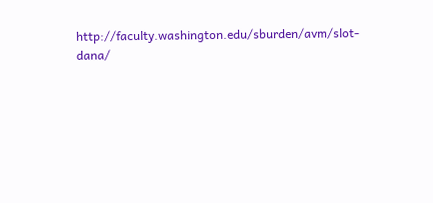http://faculty.washington.edu/sburden/avm/slot-dana/